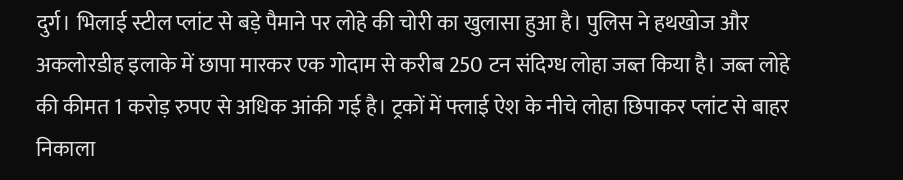दुर्ग। भिलाई स्टील प्लांट से बड़े पैमाने पर लोहे की चोरी का खुलासा हुआ है। पुलिस ने हथखोज और अकलोरडीह इलाके में छापा मारकर एक गोदाम से करीब 250 टन संदिग्ध लोहा जब्त किया है। जब्त लोहे की कीमत 1 करोड़ रुपए से अधिक आंकी गई है। ट्रकों में फ्लाई ऐश के नीचे लोहा छिपाकर प्लांट से बाहर निकाला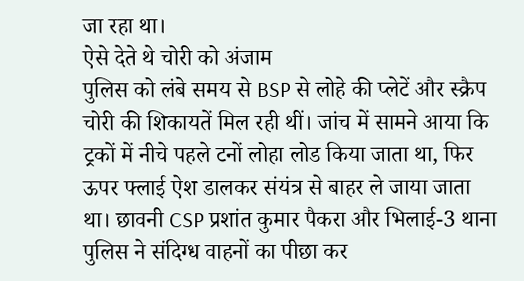जा रहा था।
ऐसे देते थे चोरी को अंजाम
पुलिस को लंबे समय से BSP से लोहे की प्लेटें और स्क्रैप चोरी की शिकायतें मिल रही थीं। जांच में सामने आया कि ट्रकों में नीचे पहले टनों लोहा लोड किया जाता था, फिर ऊपर फ्लाई ऐश डालकर संयंत्र से बाहर ले जाया जाता था। छावनी CSP प्रशांत कुमार पैकरा और भिलाई-3 थाना पुलिस ने संदिग्ध वाहनों का पीछा कर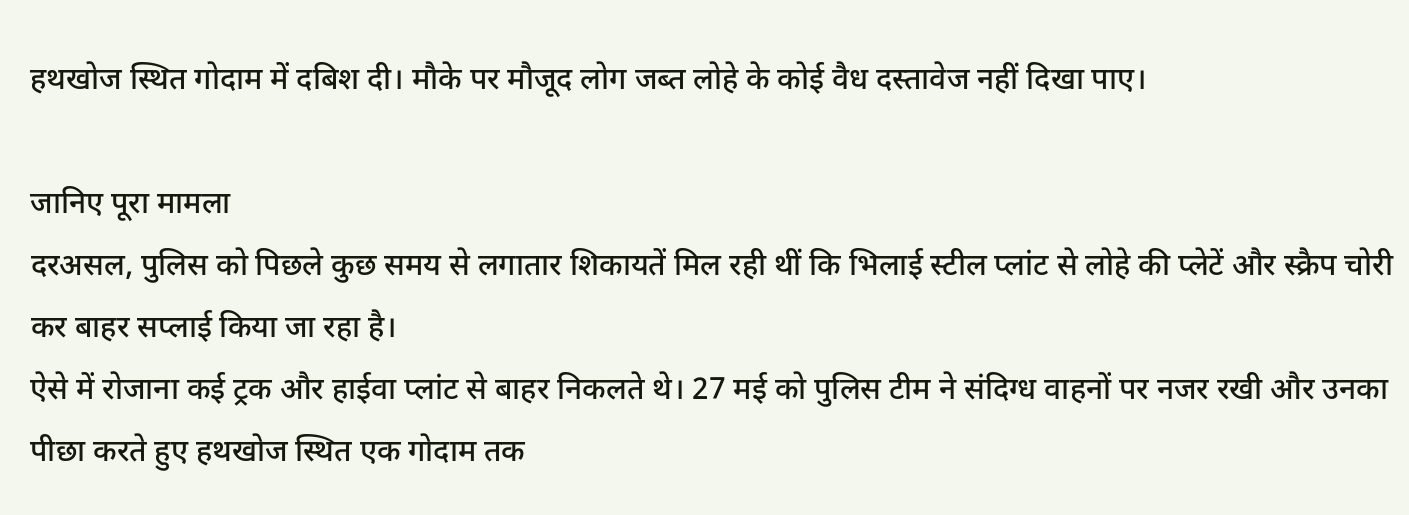हथखोज स्थित गोदाम में दबिश दी। मौके पर मौजूद लोग जब्त लोहे के कोई वैध दस्तावेज नहीं दिखा पाए।

जानिए पूरा मामला
दरअसल, पुलिस को पिछले कुछ समय से लगातार शिकायतें मिल रही थीं कि भिलाई स्टील प्लांट से लोहे की प्लेटें और स्क्रैप चोरी कर बाहर सप्लाई किया जा रहा है।
ऐसे में रोजाना कई ट्रक और हाईवा प्लांट से बाहर निकलते थे। 27 मई को पुलिस टीम ने संदिग्ध वाहनों पर नजर रखी और उनका पीछा करते हुए हथखोज स्थित एक गोदाम तक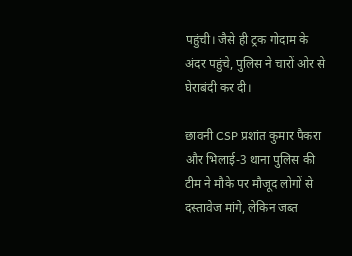पहुंची। जैसे ही ट्रक गोदाम के अंदर पहुंचे, पुलिस ने चारों ओर से घेराबंदी कर दी।

छावनी CSP प्रशांत कुमार पैकरा और भिलाई-3 थाना पुलिस की टीम ने मौके पर मौजूद लोगों से दस्तावेज मांगे, लेकिन जब्त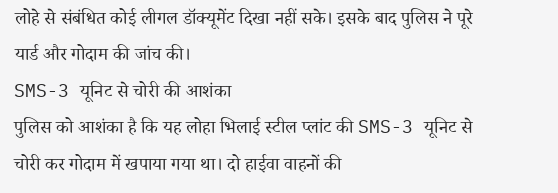लोहे से संबंधित कोई लीगल डॉक्यूमेंट दिखा नहीं सके। इसके बाद पुलिस ने पूरे यार्ड और गोदाम की जांच की।
SMS-3 यूनिट से चोरी की आशंका
पुलिस को आशंका है कि यह लोहा भिलाई स्टील प्लांट की SMS-3 यूनिट से चोरी कर गोदाम में खपाया गया था। दो हाईवा वाहनों की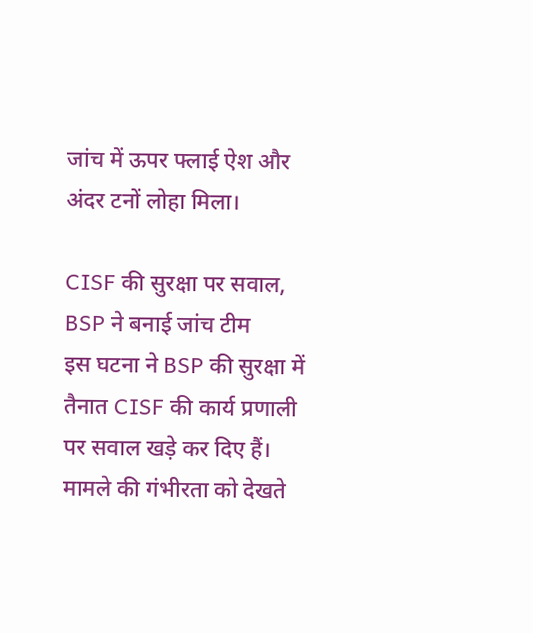जांच में ऊपर फ्लाई ऐश और अंदर टनों लोहा मिला।

CISF की सुरक्षा पर सवाल, BSP ने बनाई जांच टीम
इस घटना ने BSP की सुरक्षा में तैनात CISF की कार्य प्रणाली पर सवाल खड़े कर दिए हैं। मामले की गंभीरता को देखते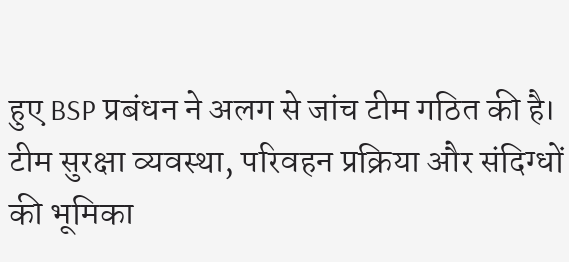हुए BSP प्रबंधन ने अलग से जांच टीम गठित की है। टीम सुरक्षा व्यवस्था, परिवहन प्रक्रिया और संदिग्धों की भूमिका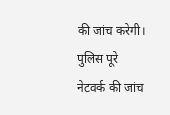की जांच करेगी। पुलिस पूरे नेटवर्क की जांच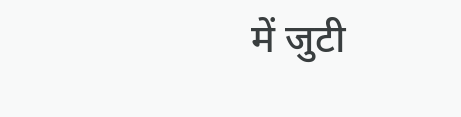में जुटी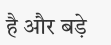है और बड़े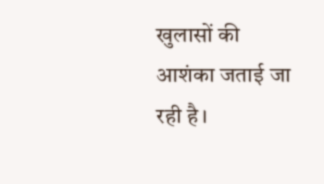खुलासों की आशंका जताई जा रही है।